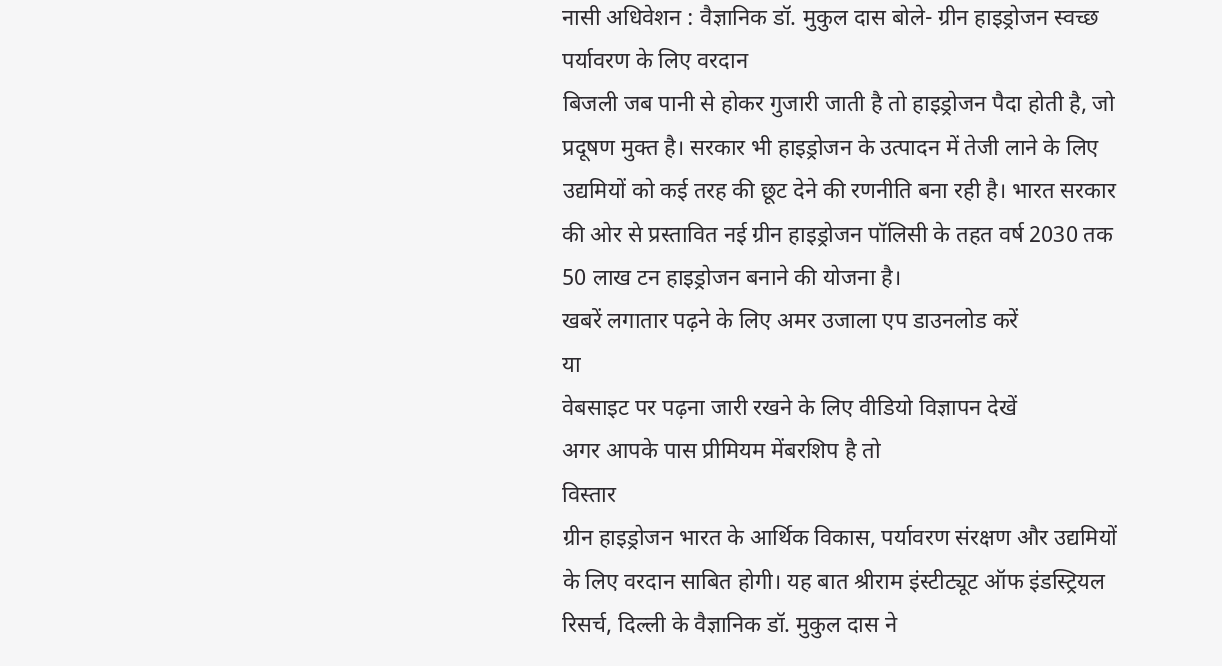नासी अधिवेशन : वैज्ञानिक डॉ. मुकुल दास बोले- ग्रीन हाइड्रोजन स्वच्छ पर्यावरण के लिए वरदान
बिजली जब पानी से होकर गुजारी जाती है तो हाइड्रोजन पैदा होती है, जो प्रदूषण मुक्त है। सरकार भी हाइड्रोजन के उत्पादन में तेजी लाने के लिए उद्यमियों को कई तरह की छूट देने की रणनीति बना रही है। भारत सरकार की ओर से प्रस्तावित नई ग्रीन हाइड्रोजन पॉलिसी के तहत वर्ष 2030 तक 50 लाख टन हाइड्रोजन बनाने की योजना है।
खबरें लगातार पढ़ने के लिए अमर उजाला एप डाउनलोड करें
या
वेबसाइट पर पढ़ना जारी रखने के लिए वीडियो विज्ञापन देखें
अगर आपके पास प्रीमियम मेंबरशिप है तो
विस्तार
ग्रीन हाइड्रोजन भारत के आर्थिक विकास, पर्यावरण संरक्षण और उद्यमियों के लिए वरदान साबित होगी। यह बात श्रीराम इंस्टीट्यूट ऑफ इंडस्ट्रियल रिसर्च, दिल्ली के वैज्ञानिक डॉ. मुकुल दास ने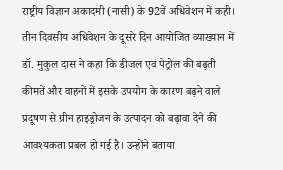राष्ट्रीय विज्ञान अकादमी (नासी) के 92वें अधिवेशन में कही। तीन दिवसीय अधिवेशन के दूसरे दिन आयोजित व्याख्यान में डॉ. मुकुल दास ने कहा कि डीजल एवं पेट्रोल की बढ़ती कीमतें और वाहनों में इसके उपयोग के कारण बढ़ने वाले प्रदूषण से ग्रीन हाइड्रोजन के उत्पादन को बढ़ावा देने की आवश्यकता प्रबल हो गई है। उन्होंने बताया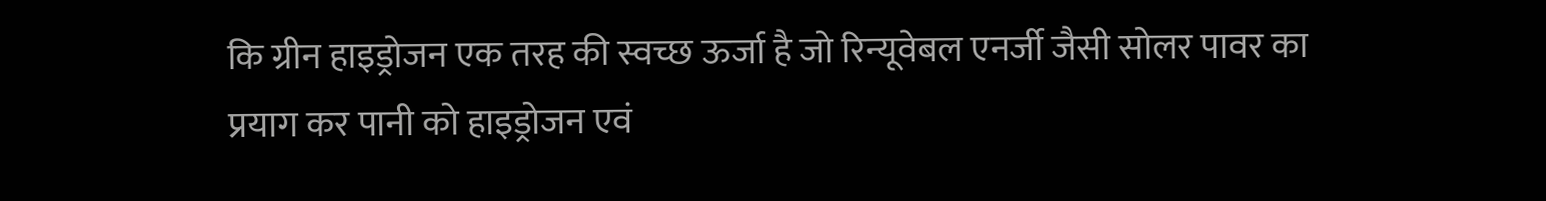कि ग्रीन हाइड्रोजन एक तरह की स्वच्छ ऊर्जा है जो रिन्यूवेबल एनर्जी जैसी सोलर पावर का प्रयाग कर पानी को हाइड्रोजन एवं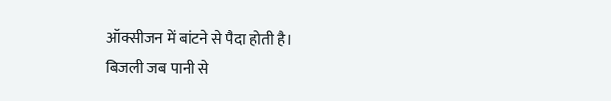ऑक्सीजन में बांटने से पैदा होती है।
बिजली जब पानी से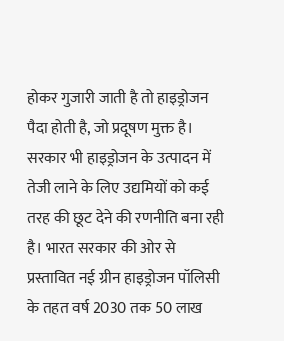होकर गुजारी जाती है तो हाइड्रोजन पैदा होती है, जो प्रदूषण मुक्त है। सरकार भी हाइड्रोजन के उत्पादन में तेजी लाने के लिए उद्यमियों को कई तरह की छूट देने की रणनीति बना रही है। भारत सरकार की ओर से प्रस्तावित नई ग्रीन हाइड्रोजन पॉलिसी के तहत वर्ष 2030 तक 50 लाख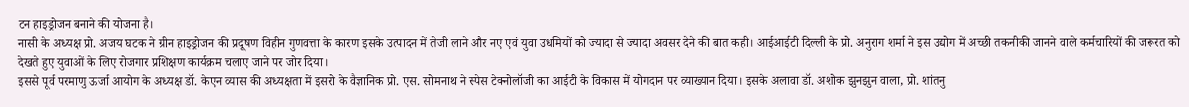टन हाइड्रोजन बनाने की योजना है।
नासी के अध्यक्ष प्रो. अजय घटक ने ग्रीन हाइड्रोजन की प्रदूषण विहीन गुणवत्ता के कारण इसके उत्पादन में तेजी लाने और नए एवं युवा उधमियों को ज्यादा से ज्यादा अवसर देने की बात कही। आईआईटी दिल्ली के प्रो. अनुराग शर्मा ने इस उद्योग में अच्छी तकनीकी जानने वाले कर्मचारियों की जरूरत को देखते हुए युवाओं के लिए रोजगार प्रशिक्षण कार्यक्रम चलाए जाने पर जोर दिया।
इससे पूर्व परमाणु ऊर्जा आयोग के अध्यक्ष डॉ. केएन व्यास की अध्यक्षता में इसरो के वैज्ञानिक प्रो. एस. सोमनाथ ने स्पेस टेक्नोलॉजी का आईटी के विकास में योगदान पर व्याख्यान दिया। इसके अलावा डॉ. अशोक झुनझुन वाला, प्रो. शांतनु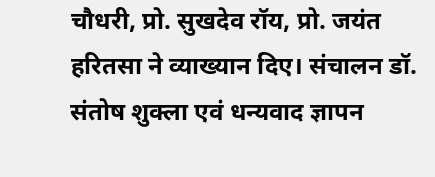चौधरी, प्रो. सुखदेव रॉय, प्रो. जयंत हरितसा ने व्याख्यान दिए। संचालन डॉ. संतोष शुक्ला एवं धन्यवाद ज्ञापन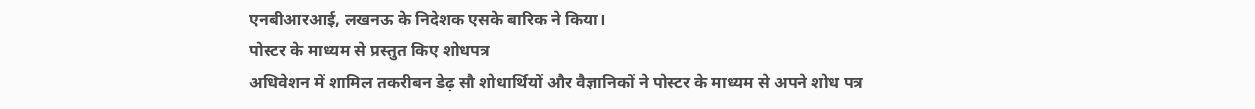एनबीआरआई, लखनऊ के निदेशक एसके बारिक ने किया।
पोस्टर के माध्यम से प्रस्तुत किए शोधपत्र
अधिवेशन में शामिल तकरीबन डेढ़ सौ शोधार्थियों और वैज्ञानिकों ने पोस्टर के माध्यम से अपने शोध पत्र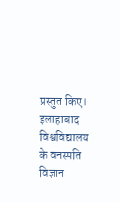प्रस्तुत किए। इलाहाबाद विश्वविद्यालय के वनस्पति विज्ञान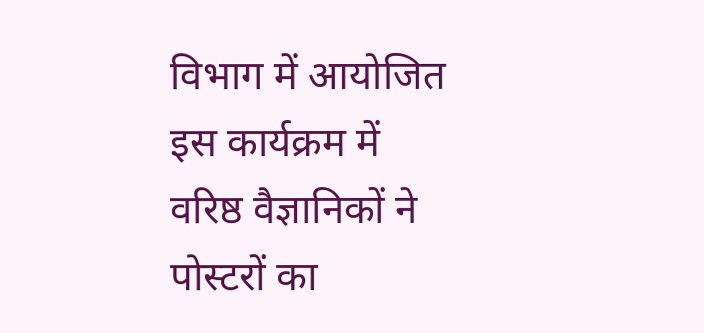विभाग में आयोजित इस कार्यक्रम में वरिष्ठ वैज्ञानिकों ने पोस्टरों का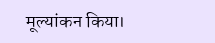मूल्यांकन किया।